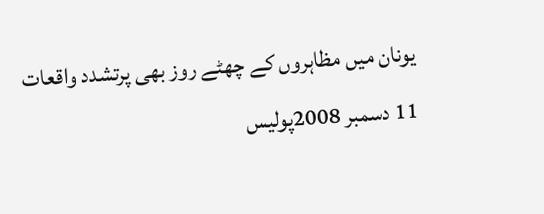یونان میں مظاہروں کے چھٹے روز بھی پرتشدد واقعات
11 دسمبر 2008پولیس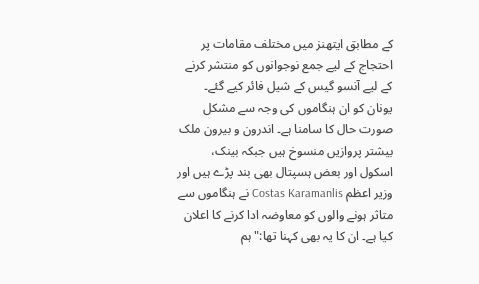کے مطابق ایتھنز میں مختلف مقامات پر احتجاج کے لیے جمع نوجوانوں کو منتشر کرنے کے لیے آنسو گیس کے شیل فائر کیے گئے۔
یونان کو ان ہنگاموں کی وجہ سے مشکل صورت حال کا سامنا ہے۔ اندرون و بیرون ملک بیشتر پروازیں منسوخ ہیں جبکہ بینک، اسکول اور بعض ہسپتال بھی بند پڑے ہیں اور وزیر اعظم Costas Karamanlis نے ہنگاموں سے متاثر ہونے والوں کو معاوضہ ادا کرنے کا اعلان کیا ہے۔ ان کا یہ بھی کہنا تھا:"ہم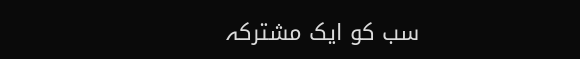سب کو ایک مشترکہ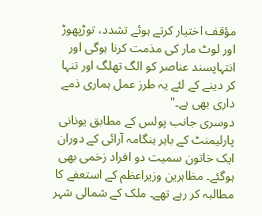مؤقف اختیار کرتے ہوئے تشدد، توڑپھوڑ اور لوٹ مار کی مذمت کرنا ہوگی اور انتہاپسند عناصر کو الگ تھلگ اور تنہا کر دینے کے لئے یہ طرز عمل ہماری ذمے داری بھی ہے۔"
دوسری جانب پولس کے مطابق یونانی پارلیمنٹ کے باہر ہنگامہ آرائی کے دوران ایک خاتون سمیت دو افراد زخمی بھی ہوگئے۔ مظاہرین وزیراعظم کے استعفے کا مطالبہ کر رہے تھے۔ ملک کے شمالی شہر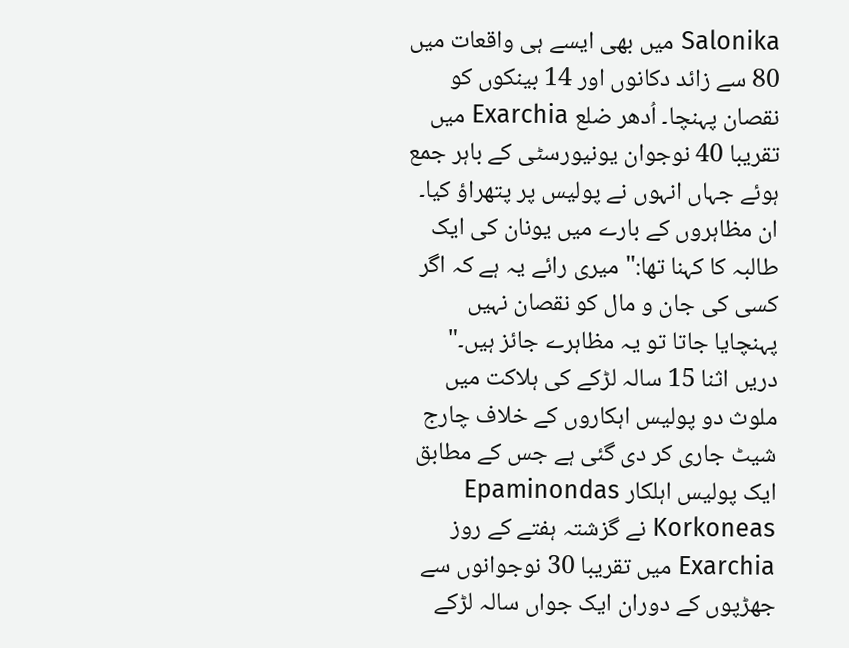Salonika میں بھی ایسے ہی واقعات میں 80 سے زائد دکانوں اور 14 بینکوں کو نقصان پہنچا۔ اُدھر ضلع Exarchia میں تقریبا 40 نوجوان یونیورسٹی کے باہر جمع ہوئے جہاں انہوں نے پولیس پر پتھراؤ کیا۔ ان مظاہروں کے بارے میں یونان کی ایک طالبہ کا کہنا تھا:"میری رائے یہ ہے کہ اگر کسی کی جان و مال کو نقصان نہیں پہنچایا جاتا تو یہ مظاہرے جائز ہیں۔"
دریں اثنا 15 سالہ لڑکے کی ہلاکت میں ملوث دو پولیس اہکاروں کے خلاف چارج شیٹ جاری کر دی گئی ہے جس کے مطابق ایک پولیس اہلکار Epaminondas Korkoneas نے گزشتہ ہفتے کے روز Exarchia میں تقریبا 30 نوجوانوں سے جھڑپوں کے دوران ایک جواں سالہ لڑکے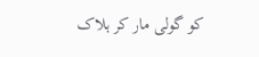کو گولی مار کر ہلاک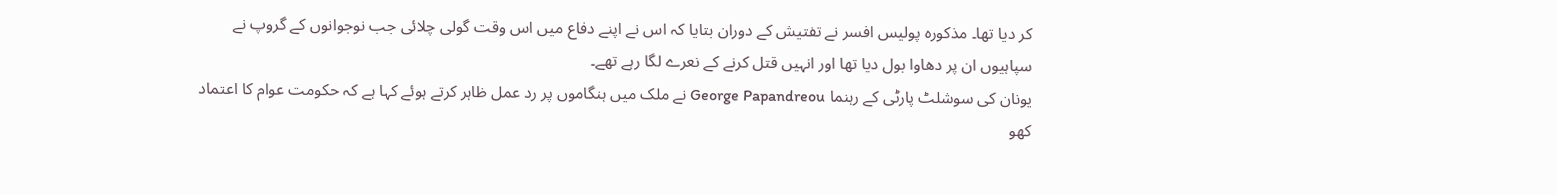کر دیا تھا۔ مذکورہ پولیس افسر نے تفتیش کے دوران بتایا کہ اس نے اپنے دفاع میں اس وقت گولی چلائی جب نوجوانوں کے گروپ نے سپاہیوں ان پر دھاوا بول دیا تھا اور انہیں قتل کرنے کے نعرے لگا رہے تھے۔
یونان کی سوشلٹ پارٹی کے رہنما George Papandreou نے ملک میں ہنگاموں پر رد عمل ظاہر کرتے ہوئے کہا ہے کہ حکومت عوام کا اعتماد کھو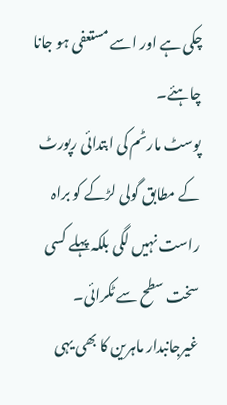چکی ہے اور اسے مستعفی ہو جانا چاہئے۔
پوسٹ مارٹم کی ابتدائی رپورٹ کے مطابق گولی لڑکے کو براہ راست نہیں لگی بلکہ پہلے کسی سخت سطح سے ٹکرائی۔ غیرجانبدار ماہرین کا بھی یہی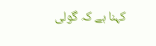کہنا ہے کہ گولی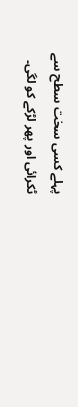پہلے کسی سخت سطح سے ٹکرائی اور پھر لڑکے کو لگی۔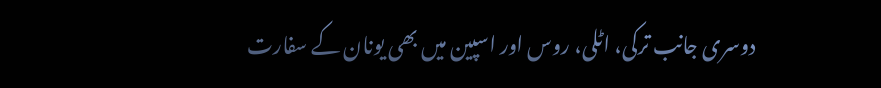دوسری جانب ترکی، اٹلی، روس اور اسپین میں بھی یونان کے سفارت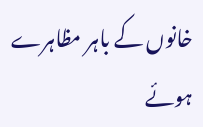خانوں کے باہر مظاہرے ہوئے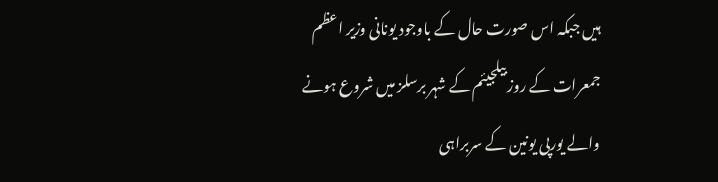ہیں جبکہ اس صورت حال کے باوجود یونانی وزیر اعظم جمعرات کے روز بیلجیئم کے شہر برسلز میں شروع ہونے والے یورپی یونین کے سربراہی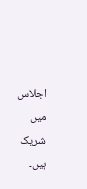اجلاس میں شریک ہیں۔